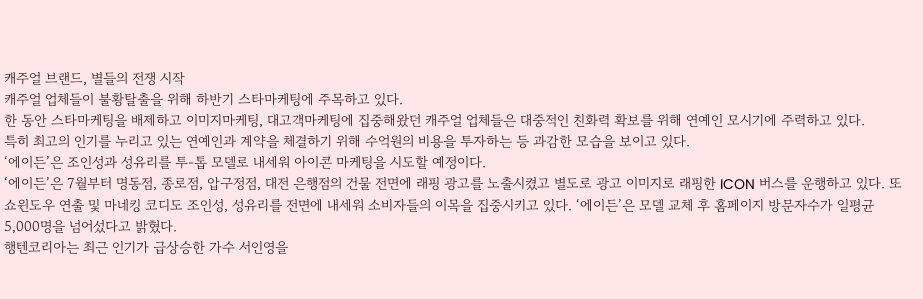캐주얼 브랜드, 별들의 전쟁 시작
캐주얼 업체들이 불황탈출을 위해 하반기 스타마케팅에 주목하고 있다.
한 동안 스타마케팅을 배제하고 이미지마케팅, 대고객마케팅에 집중해왔던 캐주얼 업체들은 대중적인 친화력 확보를 위해 연예인 모시기에 주력하고 있다.
특히 최고의 인기를 누리고 있는 연예인과 계약을 체결하기 위해 수억원의 비용을 투자하는 등 과감한 모습을 보이고 있다.
‘에이든’은 조인성과 성유리를 투-톱 모델로 내세워 아이콘 마케팅을 시도할 예정이다.
‘에이든’은 7월부터 명동점, 종로점, 압구정점, 대전 은행점의 건물 전면에 래핑 광고를 노출시켰고 별도로 광고 이미지로 래핑한 ICON 버스를 운행하고 있다. 또 쇼윈도우 연출 및 마네킹 코디도 조인성, 성유리를 전면에 내세워 소비자들의 이목을 집중시키고 있다. ‘에이든’은 모델 교체 후 홈페이지 방문자수가 일평균 5,000명을 넘어섰다고 밝혔다.
행텐코리아는 최근 인기가 급상승한 가수 서인영을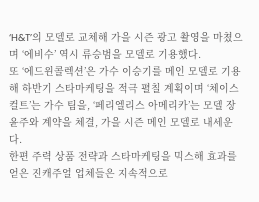‘H&T’의 모델로 교체해 가을 시즌 광고 촬영을 마쳤으며 ‘에비수’ 역시 류승범을 모델로 기용했다.
또 ‘에드윈콜렉션’은 가수 이승기를 메인 모델로 기용해 하반기 스타마케팅을 적극 펼칠 계획이며 ‘체이스컬트’는 가수 팀을, ‘페리엘리스 아메리카’는 모델 장윤주와 계약을 체결, 가을 시즌 메인 모델로 내세운다.
한편 주력 상품 전략과 스타마케팅을 믹스해 효과를 얻은 진캐주얼 업체들은 지속적으로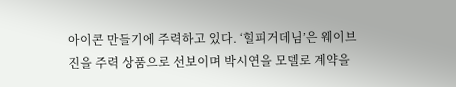아이콘 만들기에 주력하고 있다. ‘힐피거데님’은 웨이브진을 주력 상품으로 선보이며 박시연을 모델로 계약을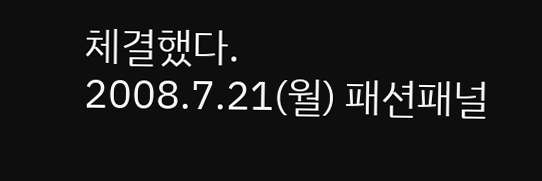체결했다.
2008.7.21(월) 패션패널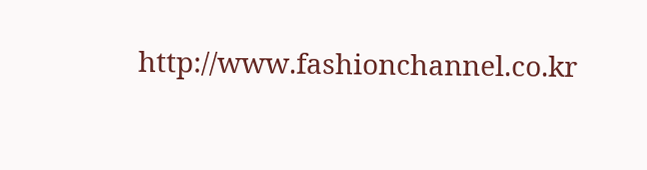http://www.fashionchannel.co.kr